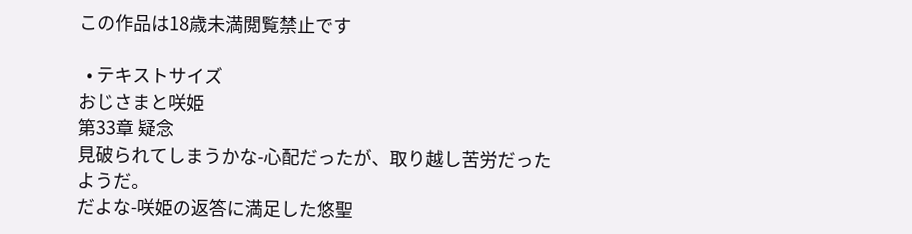この作品は18歳未満閲覧禁止です

  • テキストサイズ
おじさまと咲姫
第33章 疑念
見破られてしまうかな-心配だったが、取り越し苦労だったようだ。
だよな-咲姫の返答に満足した悠聖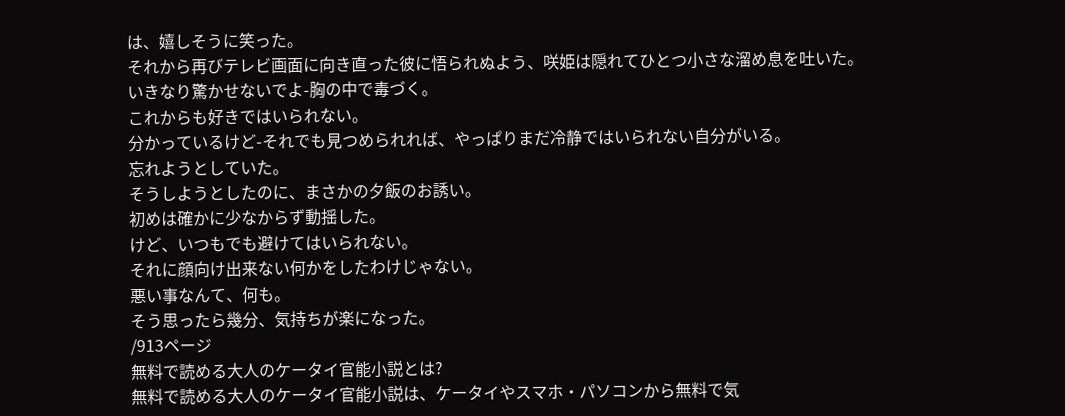は、嬉しそうに笑った。
それから再びテレビ画面に向き直った彼に悟られぬよう、咲姫は隠れてひとつ小さな溜め息を吐いた。
いきなり驚かせないでよ-胸の中で毒づく。
これからも好きではいられない。
分かっているけど-それでも見つめられれば、やっぱりまだ冷静ではいられない自分がいる。
忘れようとしていた。
そうしようとしたのに、まさかの夕飯のお誘い。
初めは確かに少なからず動揺した。
けど、いつもでも避けてはいられない。
それに顔向け出来ない何かをしたわけじゃない。
悪い事なんて、何も。
そう思ったら幾分、気持ちが楽になった。
/913ページ
無料で読める大人のケータイ官能小説とは?
無料で読める大人のケータイ官能小説は、ケータイやスマホ・パソコンから無料で気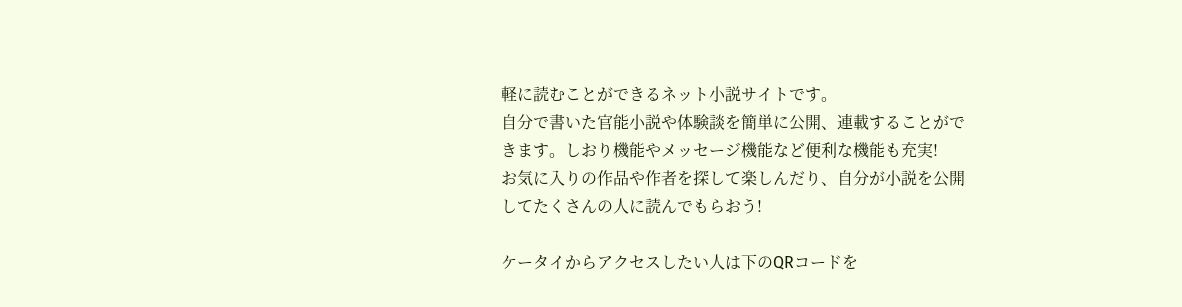軽に読むことができるネット小説サイトです。
自分で書いた官能小説や体験談を簡単に公開、連載することができます。しおり機能やメッセージ機能など便利な機能も充実!
お気に入りの作品や作者を探して楽しんだり、自分が小説を公開してたくさんの人に読んでもらおう!

ケータイからアクセスしたい人は下のQRコードを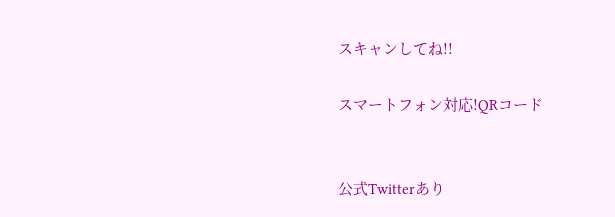スキャンしてね!!

スマートフォン対応!QRコード


公式Twitterあり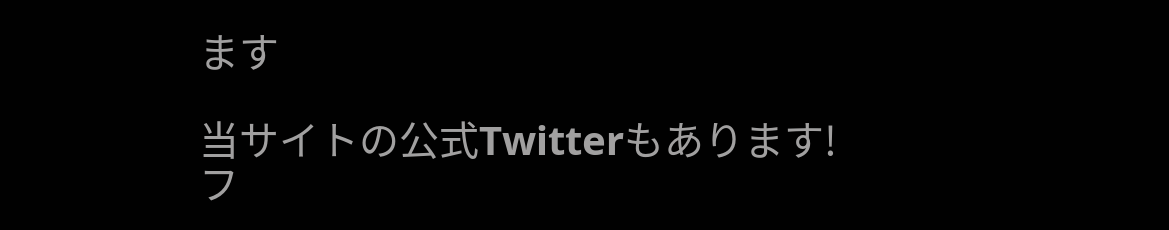ます

当サイトの公式Twitterもあります!
フ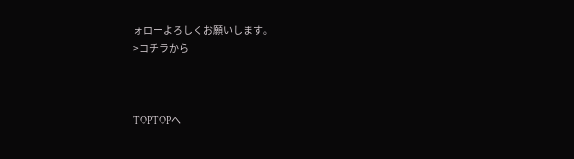ォローよろしくお願いします。
>コチラから



TOPTOPへ